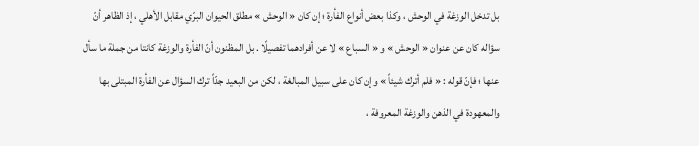بل تدخل الوزغة في الوحش ، وكذا بعض أنواع الفأرة ؛ إن كان « الوحش » مطلق الحيوان البرّي مقابل الأهلي ، إذ الظاهر أنّ سؤاله كان عن عنوان « الوحش » و « السباع » لا عن أفرادهما تفصيلًا . بل المظنون أنّ الفأرة والوزغة كانتا من جملة ما سأل عنها ؛ فإنّ قوله : « فلم أترك شيئاً » وإن كان على سبيل المبالغة ، لكن من البعيد جدّاً ترك السؤال عن الفأرة المبتلى بها والمعهودة في الذهن والوزغة المعروفة ،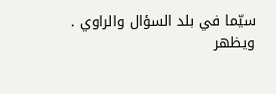سيّما في بلد السؤال والراوي .
ويظهر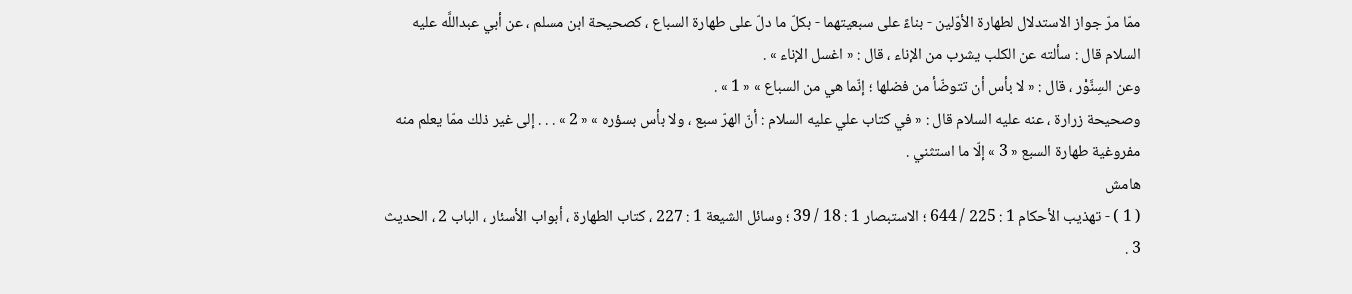ممّا مرّ جواز الاستدلال لطهارة الأوّلين - بناءً على سبعيتهما - بكلّ ما دلّ على طهارة السباع ، كصحيحة ابن مسلم ، عن أبي عبداللَّه عليه السلام قال : سألته عن الكلب يشرب من الإناء ، قال : « اغسل الإناء » .
وعن السِنَّوْر ، قال : « لا بأس أن تتوضّأ من فضلها ؛ إنّما هي من السباع » « 1 » .
وصحيحة زرارة ، عنه عليه السلام قال : « في كتاب علي عليه السلام : أنّ الهرّ سبع ، ولا بأس بسؤره » « 2 » . . . إلى غير ذلك ممّا يعلم منه مفروغية طهارة السبع « 3 » إلّا ما استثني .
هامش
( 1 ) - تهذيب الأحكام 1 : 225 / 644 ؛ الاستبصار 1 : 18 / 39 ؛ وسائل الشيعة 1 : 227 ، كتاب الطهارة ، أبواب الأسئار ، الباب 2 ، الحديث 3 .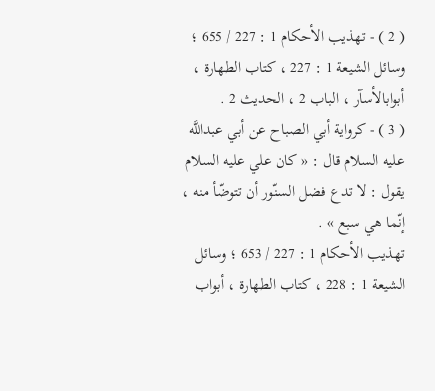( 2 ) - تهذيب الأحكام 1 : 227 / 655 ؛ وسائل الشيعة 1 : 227 ، كتاب الطهارة ، أبوابالأسآر ، الباب 2 ، الحديث 2 .
( 3 ) - كرواية أبي الصباح عن أبي عبداللَّه عليه السلام قال : « كان علي عليه السلام يقول : لا تدع فضل السنّور أن تتوضّأ منه ، إنّما هي سبع » .
تهذيب الأحكام 1 : 227 / 653 ؛ وسائل الشيعة 1 : 228 ، كتاب الطهارة ، أبواب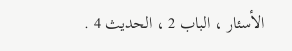الأسئار ، الباب 2 ، الحديث 4 .